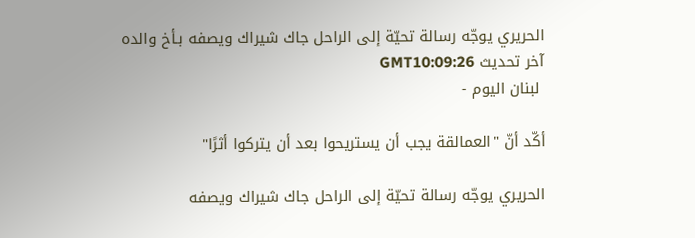الحريري يوجّه رسالة تحيّة إلى الراحل جاك شيراك ويصفه بـأخ والده
آخر تحديث GMT10:09:26
 لبنان اليوم -

أكّد أنّ "العمالقة يجب أن يستريحوا بعد أن يتركوا أثرًا"

الحريري يوجّه رسالة تحيّة إلى الراحل جاك شيراك ويصفه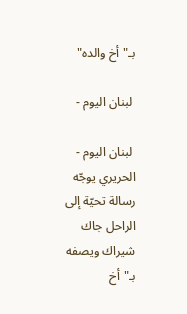بـ"أخ والده"

 لبنان اليوم -

 لبنان اليوم - الحريري يوجّه رسالة تحيّة إلى الراحل جاك شيراك ويصفه بـ"أخ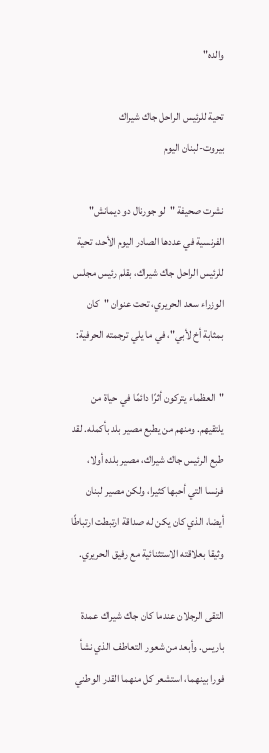والده"

تحية للرئيس الراحل جاك شيراك
بيروت-لبنان اليوم

نشرت صحيفة "لو جورنال دو ديمانش" الفرنسية في عددها الصادر اليوم الأحد، تحية للرئيس الراحل جاك شيراك، بقلم رئيس مجلس الوزراء سعد الحريري، تحت عنوان "كان بمثابة أخ لأبي"، في ما يلي ترجمته الحرفية:

"العظماء يتركون أثرًا دائمًا في حياة من يلتقيهم. ومنهم من يطبع مصير بلد بأكمله. لقد طبع الرئيس جاك شيراك، مصير بلده أولا، فرنسا التي أحبها كثيرا، ولكن مصير لبنان أيضا، الذي كان يكن له صداقة ارتبطت ارتباطًا وثيقا بعلاقته الاستثنائية مع رفيق الحريري.

التقى الرجلان عندما كان جاك شيراك عمدة باريس. وأبعد من شعور التعاطف الذي نشأ فورا بينهما، استشعر كل منهما القدر الوطني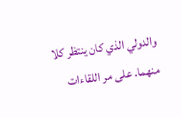والدولي الذي كان ينتظر كلا منهما. على مر اللقاءات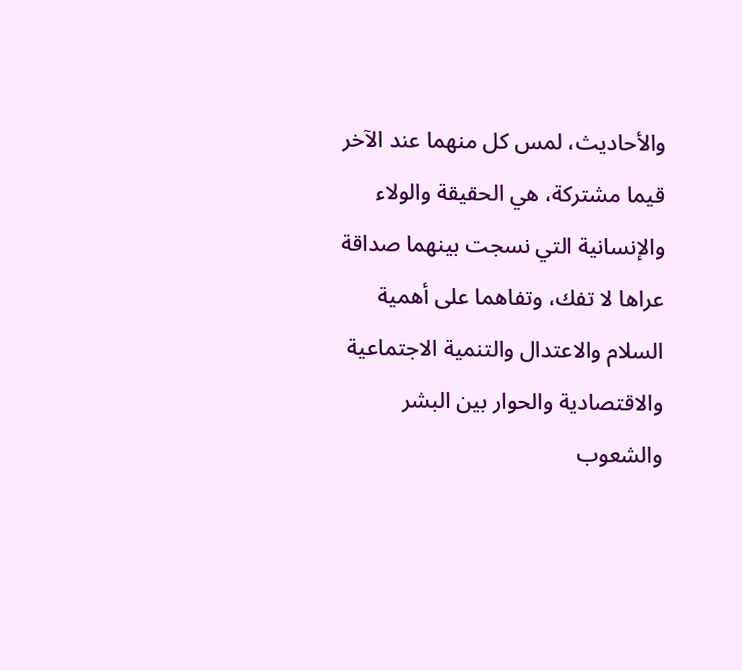والأحاديث، لمس كل منهما عند الآخر قيما مشتركة، هي الحقيقة والولاء والإنسانية التي نسجت بينهما صداقة عراها لا تفك، وتفاهما على أهمية السلام والاعتدال والتنمية الاجتماعية والاقتصادية والحوار بين البشر والشعوب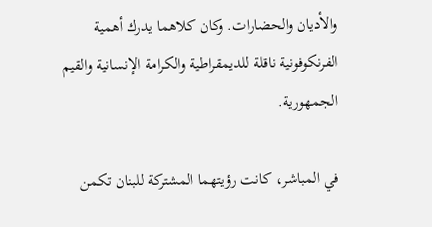والأديان والحضارات. وكان كلاهما يدرك أهمية الفرنكوفونية ناقلة للديمقراطية والكرامة الإنسانية والقيم الجمهورية.

في المباشر، كانت رؤيتهما المشتركة للبنان تكمن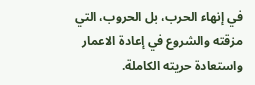في إنهاء الحرب، بل الحروب، التي مزقته والشروع في إعادة الاعمار واستعادة حريته الكاملة.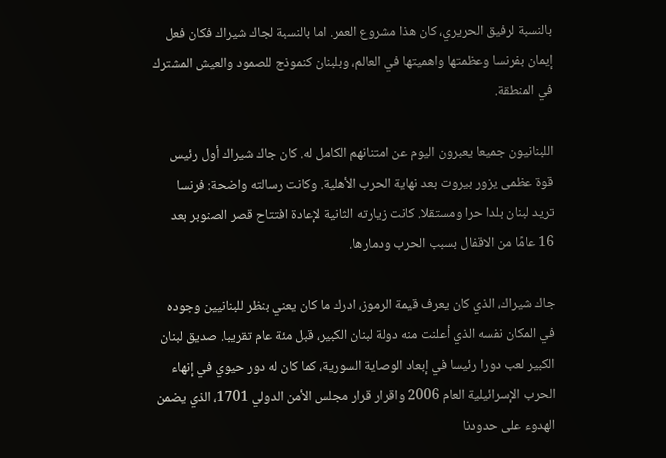بالنسبة لرفيق الحريري، كان هذا مشروع العمر. اما بالنسبة لجاك شيراك فكان فعل إيمان بفرنسا وعظمتها واهميتها في العالم، وبلبنان كنموذج للصمود والعيش المشترك في المنطقة.

اللبنانيون جميعا يعبرون اليوم عن امتنانهم الكامل له. كان جاك شيراك أول رئيس قوة عظمى يزور بيروت بعد نهاية الحرب الأهلية. وكانت رسالته واضحة: فرنسا تريد لبنان بلدا حرا ومستقلا. كانت زيارته الثانية لإعادة افتتاح قصر الصنوبر بعد 16 عامًا من الاقفال بسبب الحرب ودمارها.

جاك شيراك، الذي كان يعرف قيمة الرموز، ادرك ما كان يعني بنظر للبنانيين وجوده في المكان نفسه الذي أعلنت منه دولة لبنان الكبير، قبل مئة عام تقريبا. صديق لبنان الكبير لعب دورا رئيسا في إبعاد الوصاية السورية، كما كان له دور حيوي في إنهاء الحرب الإسرائيلية العام 2006 واقرار قرار مجلس الأمن الدولي 1701، الذي يضمن الهدوء على حدودنا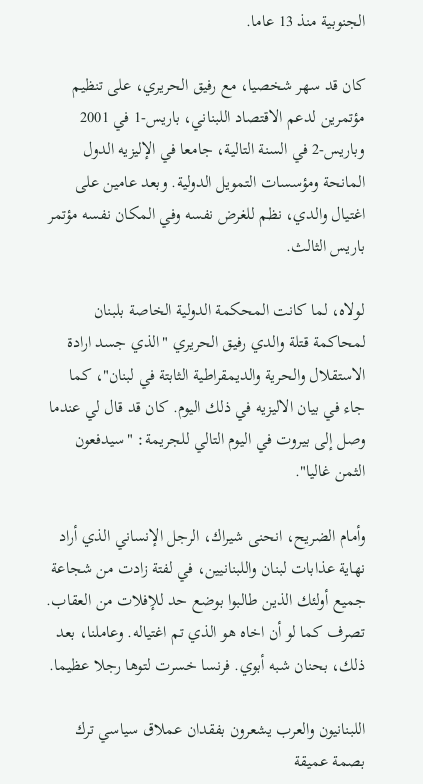الجنوبية منذ 13 عاما.

كان قد سهر شخصيا، مع رفيق الحريري، على تنظيم مؤتمرين لدعم الاقتصاد اللبناني، باريس-1 في 2001 وباريس-2 في السنة التالية، جامعا في الإليزيه الدول المانحة ومؤسسات التمويل الدولية. وبعد عامين على اغتيال والدي، نظم للغرض نفسه وفي المكان نفسه مؤتمر باريس الثالث.

لولاه، لما كانت المحكمة الدولية الخاصة بلبنان لمحاكمة قتلة والدي رفيق الحريري "الذي جسد ارادة الاستقلال والحرية والديمقراطية الثابتة في لبنان"، كما جاء في بيان الاليزيه في ذلك اليوم. كان قد قال لي عندما وصل إلى بيروت في اليوم التالي للجريمة: "سيدفعون الثمن غاليا".

وأمام الضريح، انحنى شيراك، الرجل الإنساني الذي أراد نهاية عذابات لبنان واللبنانيين، في لفتة زادت من شجاعة جميع أولئك الذين طالبوا بوضع حد للإفلات من العقاب. تصرف كما لو أن اخاه هو الذي تم اغتياله. وعاملنا، بعد ذلك، بحنان شبه أبوي. فرنسا خسرت لتوها رجلا عظيما.

اللبنانيون والعرب يشعرون بفقدان عملاق سياسي ترك بصمة عميقة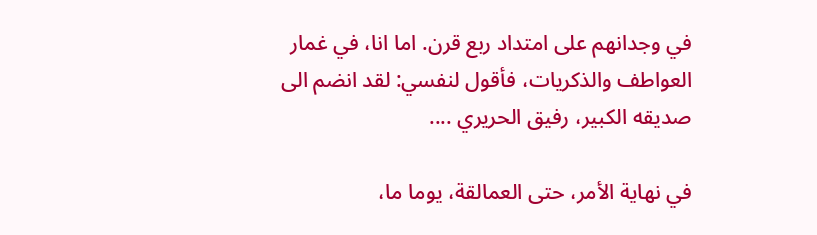في وجدانهم على امتداد ربع قرن. اما انا، في غمار العواطف والذكريات، فأقول لنفسي: لقد انضم الى صديقه الكبير، رفيق الحريري ....

في نهاية الأمر، حتى العمالقة، يوما ما،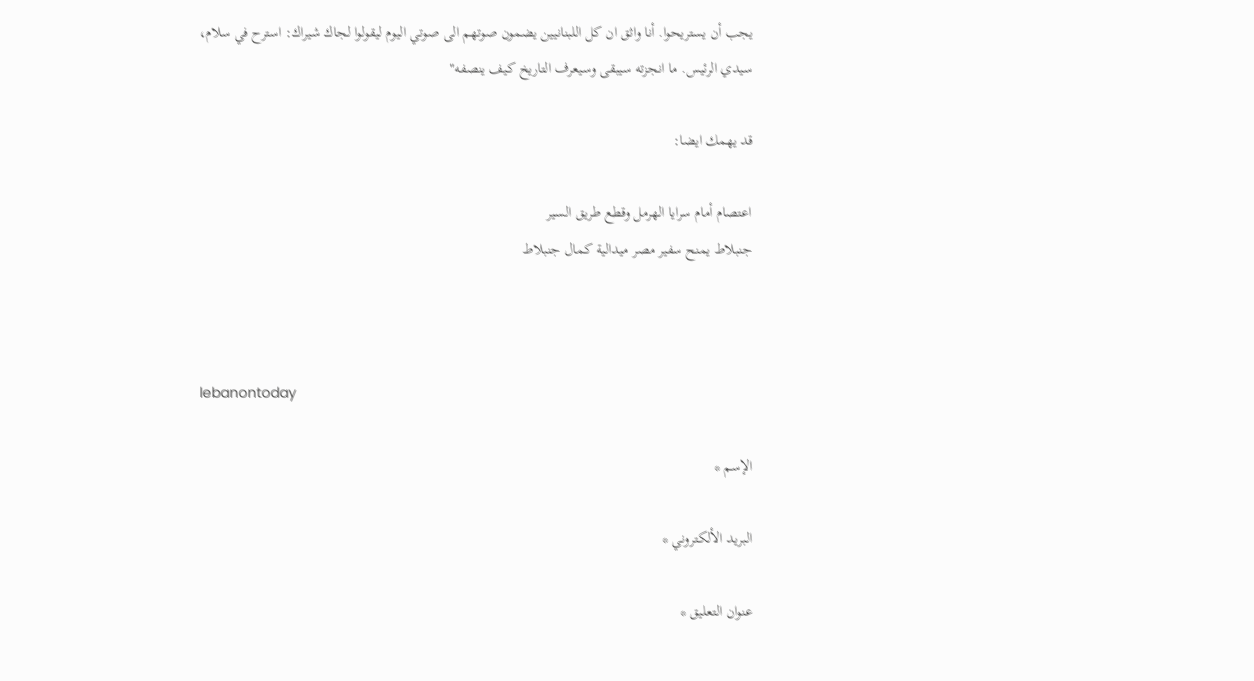يجب أن يستريحوا. أنا واثق ان كل اللبنانيين يضمون صوتهم الى صوتي اليوم ليقولوا لجاك شيراك: استرح في سلام، سيدي الرئيس. ما انجزته سيبقى وسيعرف التاريخ كيف ينصفه"

قد يهمك ايضا:

اعتصام أمام سرايا الهرمل وقطع طريق السير
جنبلاط يمنح سفير مصر ميدالية كمال جنبلاط



lebanontoday

الإسم *

البريد الألكتروني *

عنوان التعليق *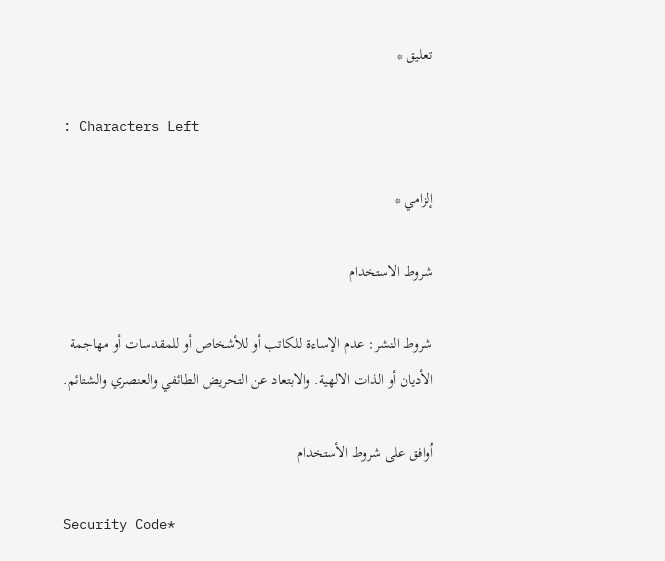تعليق *

: Characters Left

إلزامي *

شروط الاستخدام

شروط النشر: عدم الإساءة للكاتب أو للأشخاص أو للمقدسات أو مهاجمة الأديان أو الذات الالهية. والابتعاد عن التحريض الطائفي والعنصري والشتائم.

اُوافق على شروط الأستخدام

Security Code*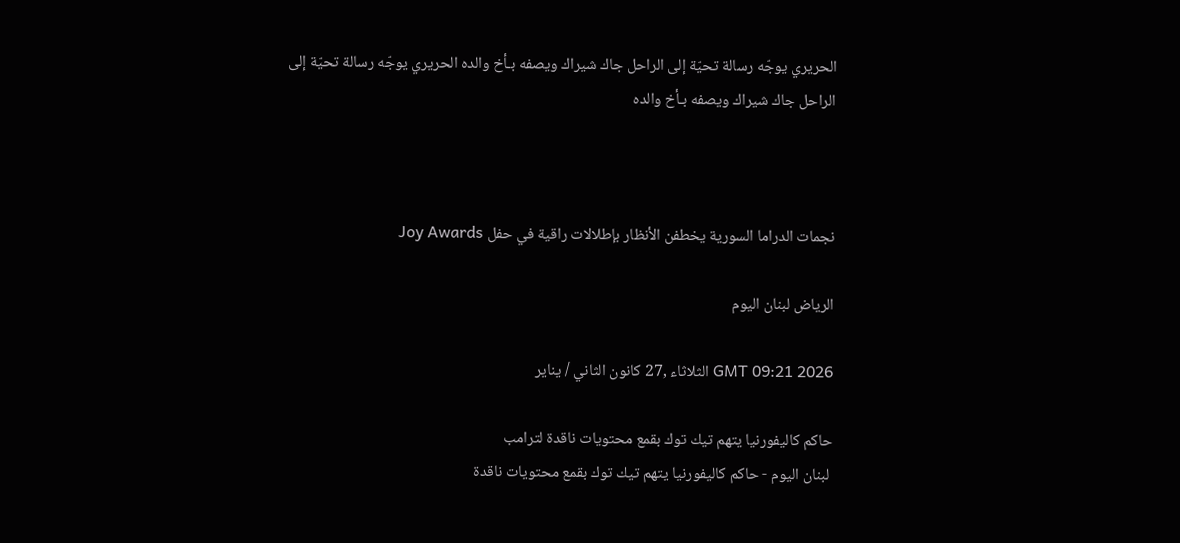الحريري يوجّه رسالة تحيّة إلى الراحل جاك شيراك ويصفه بـأخ والده الحريري يوجّه رسالة تحيّة إلى الراحل جاك شيراك ويصفه بـأخ والده



نجمات الدراما السورية يخطفن الأنظار بإطلالات راقية في حفل Joy Awards

الرياض لبنان اليوم

GMT 09:21 2026 الثلاثاء ,27 كانون الثاني / يناير

حاكم كاليفورنيا يتهم تيك توك بقمع محتويات ناقدة لترامب
 لبنان اليوم - حاكم كاليفورنيا يتهم تيك توك بقمع محتويات ناقدة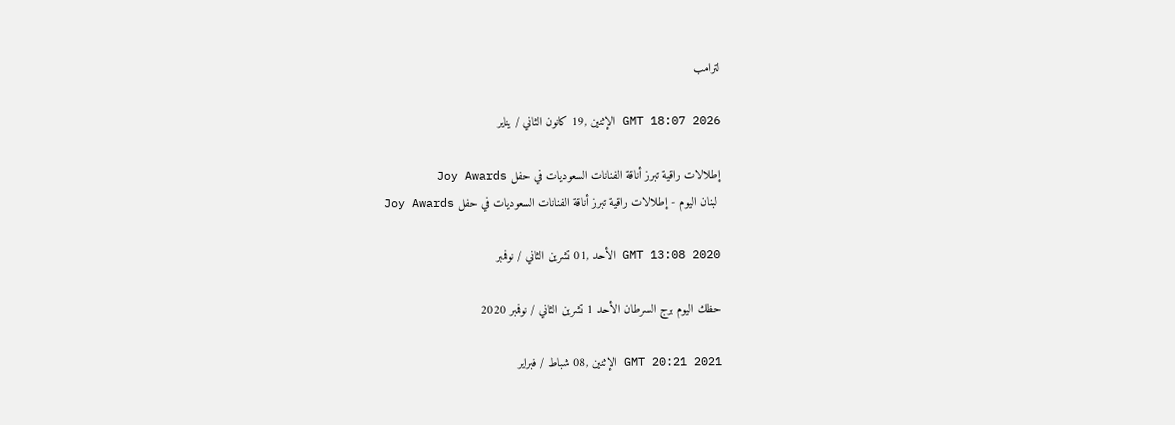لترامب

GMT 18:07 2026 الإثنين ,19 كانون الثاني / يناير

إطلالات راقية تبرز أناقة الفنانات السعوديات في حفل Joy Awards
 لبنان اليوم - إطلالات راقية تبرز أناقة الفنانات السعوديات في حفل Joy Awards

GMT 13:08 2020 الأحد ,01 تشرين الثاني / نوفمبر

حظك اليوم برج السرطان الأحد 1 تشرين الثاني / نوفمبر 2020

GMT 20:21 2021 الإثنين ,08 شباط / فبراير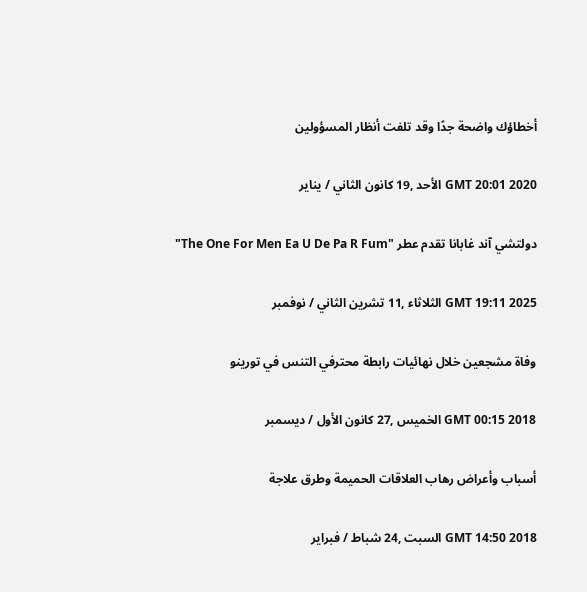أخطاؤك واضحة جدًا وقد تلفت أنظار المسؤولين

GMT 20:01 2020 الأحد ,19 كانون الثاني / يناير

دولتشي آند غابانا تقدم عطر "The One For Men Ea U De Pa R Fum"

GMT 19:11 2025 الثلاثاء ,11 تشرين الثاني / نوفمبر

وفاة مشجعين خلال نهائيات رابطة محترفي التنس في تورينو

GMT 00:15 2018 الخميس ,27 كانون الأول / ديسمبر

أسباب وأعراض رهاب العلاقات الحميمة وطرق علاجة

GMT 14:50 2018 السبت ,24 شباط / فبراير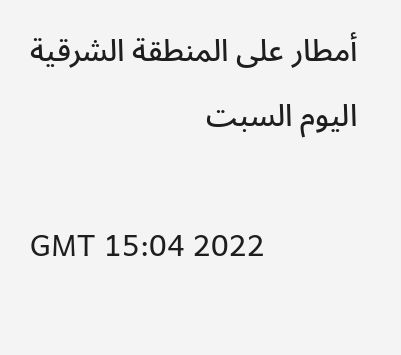أمطار على المنطقة الشرقية اليوم السبت

GMT 15:04 2022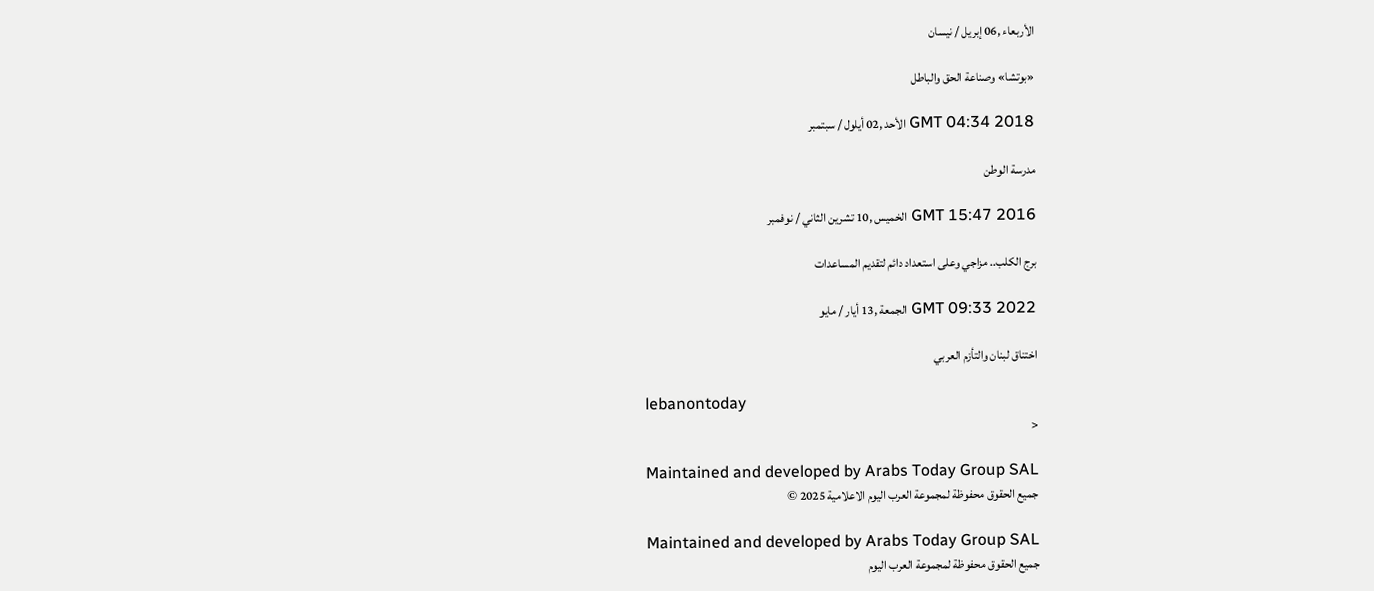الأربعاء ,06 إبريل / نيسان

«بوتشا» وصناعة الحق والباطل

GMT 04:34 2018 الأحد ,02 أيلول / سبتمبر

مدرسة الوطن

GMT 15:47 2016 الخميس ,10 تشرين الثاني / نوفمبر

برج الكلب.. مزاجي وعلى استعداد دائم لتقديم المساعدات

GMT 09:33 2022 الجمعة ,13 أيار / مايو

اختناق لبنان والتأزم العربي

lebanontoday
<

Maintained and developed by Arabs Today Group SAL
جميع الحقوق محفوظة لمجموعة العرب اليوم الاعلامية 2025 ©

Maintained and developed by Arabs Today Group SAL
جميع الحقوق محفوظة لمجموعة العرب اليوم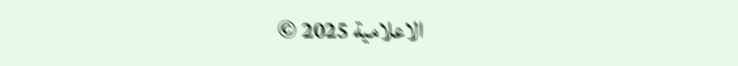الاعلامية 2025 ©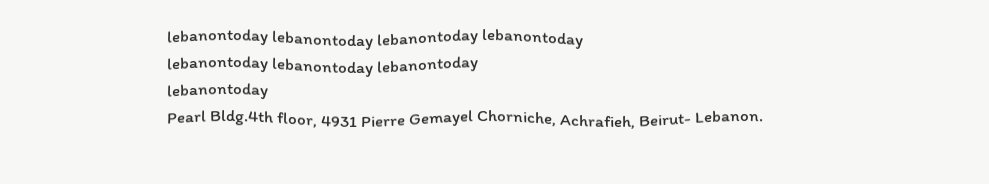lebanontoday lebanontoday lebanontoday lebanontoday
lebanontoday lebanontoday lebanontoday
lebanontoday
Pearl Bldg.4th floor, 4931 Pierre Gemayel Chorniche, Achrafieh, Beirut- Lebanon.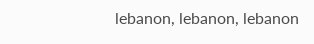lebanon, lebanon, lebanon